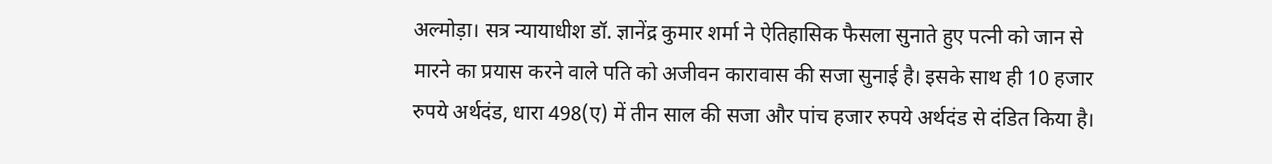अल्मोड़ा। सत्र न्यायाधीश डॉ. ज्ञानेंद्र कुमार शर्मा ने ऐतिहासिक फैसला सुनाते हुए पत्नी को जान से मारने का प्रयास करने वाले पति को अजीवन कारावास की सजा सुनाई है। इसके साथ ही 10 हजार रुपये अर्थदंड, धारा 498(ए) में तीन साल की सजा और पांच हजार रुपये अर्थदंड से दंडित किया है।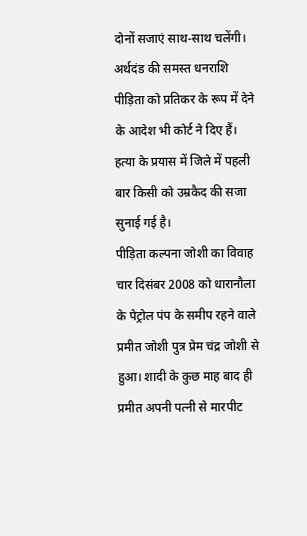दोनों सजाएं साथ-साथ चलेंगी। अर्थदंड की समस्त धनराशि पीड़िता को प्रतिकर के रूप में देने के आदेश भी कोर्ट ने दिए हैं। हत्या के प्रयास में जिले में पहली बार किसी को उम्रकैद की सजा सुनाई गई है।
पीड़िता कल्पना जोशी का विवाह चार दिसंबर 2008 को धारानौला के पेट्रोल पंप के समीप रहने वाले प्रमीत जोशी पुत्र प्रेम चंद्र जोशी से हुआ। शादी के कुछ माह बाद ही प्रमीत अपनी पत्नी से मारपीट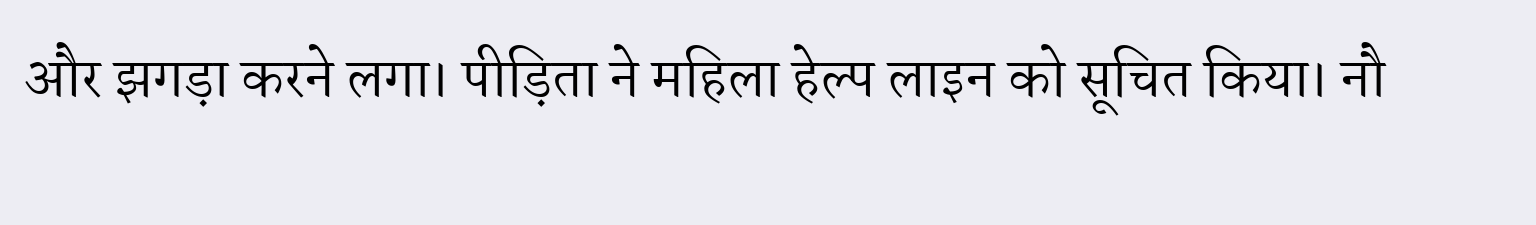और झगड़ा करने लगा। पीड़िता ने महिला हेल्प लाइन को सूचित किया। नौ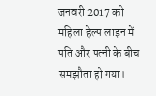जनवरी 2017 को महिला हेल्प लाइन में पति और पत्नी के बीच समझौता हो गया।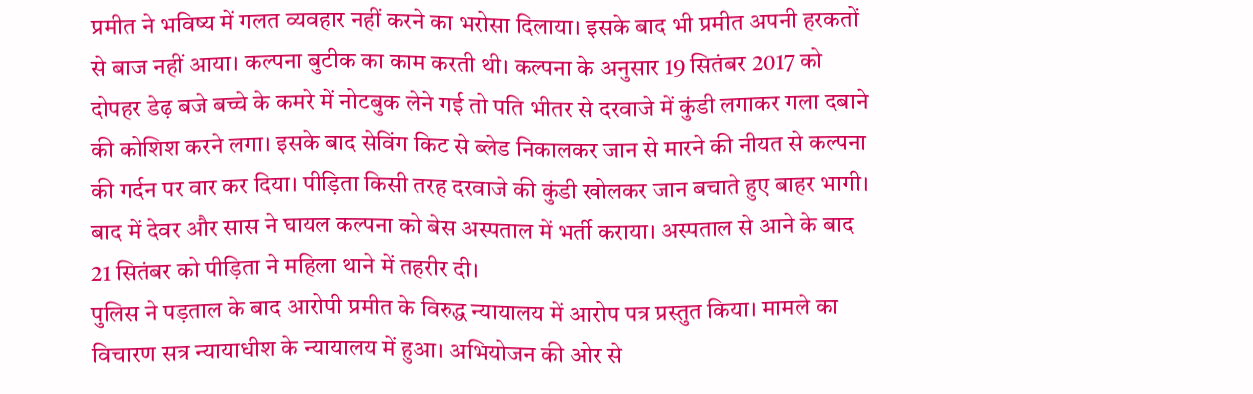प्रमीत ने भविष्य में गलत व्यवहार नहीं करने का भरोसा दिलाया। इसके बाद भी प्रमीत अपनी हरकतों से बाज नहीं आया। कल्पना बुटीक का काम करती थी। कल्पना के अनुसार 19 सितंबर 2017 को दोपहर डेढ़ बजे बच्चे के कमरे में नोटबुक लेने गई तो पति भीतर से दरवाजे में कुंडी लगाकर गला दबाने की कोशिश करने लगा। इसके बाद सेविंग किट से ब्लेड निकालकर जान से मारने की नीयत से कल्पना की गर्दन पर वार कर दिया। पीड़िता किसी तरह दरवाजे की कुंडी खोलकर जान बचाते हुए बाहर भागी। बाद में देवर और सास ने घायल कल्पना को बेस अस्पताल में भर्ती कराया। अस्पताल से आने के बाद 21 सितंबर को पीड़िता ने महिला थाने में तहरीर दी।
पुलिस ने पड़ताल के बाद आरोपी प्रमीत के विरुद्ध न्यायालय में आरोप पत्र प्रस्तुत किया। मामले का विचारण सत्र न्यायाधीश के न्यायालय में हुआ। अभियोजन की ओर से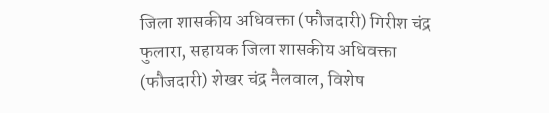जिला शासकीय अधिवक्ता (फौजदारी) गिरीश चंद्र फुलारा, सहायक जिला शासकीय अधिवक्ता (फौजदारी) शेखर चंद्र नैलवाल, विशेष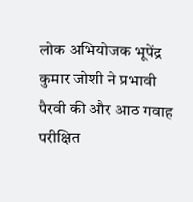लोक अभियोजक भूपेंद्र कुमार जोशी ने प्रभावी पैरवी की और आठ गवाह परीक्षित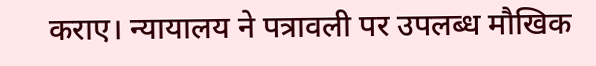कराए। न्यायालय ने पत्रावली पर उपलब्ध मौखिक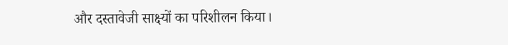और दस्तावेजी साक्ष्यों का परिशीलन किया।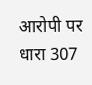आरोपी पर धारा 307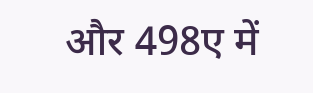और 498ए में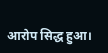आरोप सिद्ध हुआ।